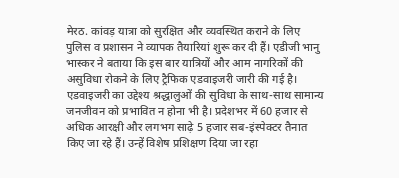मेरठ. कांवड़ यात्रा को सुरक्षित और व्यवस्थित कराने के लिए पुलिस व प्रशासन ने व्यापक तैयारियां शुरू कर दी हैं। एडीजी भानु भास्कर ने बताया कि इस बार यात्रियों और आम नागरिकों की असुविधा रोकने के लिए ट्रैफिक एडवाइजरी जारी की गई है। एडवाइजरी का उद्देश्य श्रद्धालुओं की सुविधा के साथ-साथ सामान्य जनजीवन को प्रभावित न होना भी है। प्रदेशभर में 60 हजार से अधिक आरक्षी और लगभग साढ़े 5 हजार सब-इंस्पेक्टर तैनात किए जा रहे हैं। उन्हें विशेष प्रशिक्षण दिया जा रहा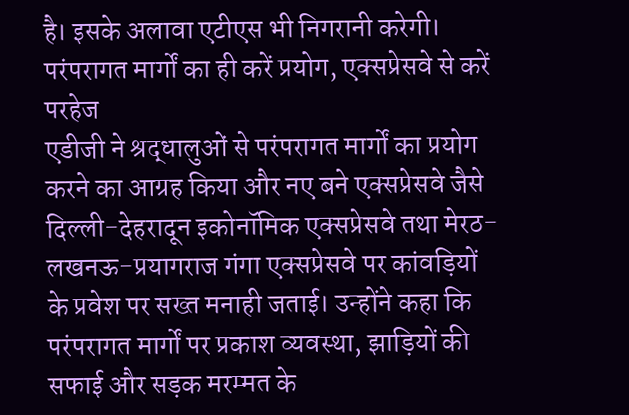है। इसके अलावा एटीएस भी निगरानी करेगी।
परंपरागत मार्गों का ही करें प्रयोग, एक्सप्रेसवे से करें परहेज
एडीजी ने श्रद्धालुओं से परंपरागत मार्गों का प्रयोग करने का आग्रह किया और नए बने एक्सप्रेसवे जैसे दिल्ली-देहरादून इकोनॉमिक एक्सप्रेसवे तथा मेरठ-लखनऊ-प्रयागराज गंगा एक्सप्रेसवे पर कांवड़ियों के प्रवेश पर सख्त मनाही जताई। उन्होंने कहा कि परंपरागत मार्गों पर प्रकाश व्यवस्था, झाड़ियों की सफाई और सड़क मरम्मत के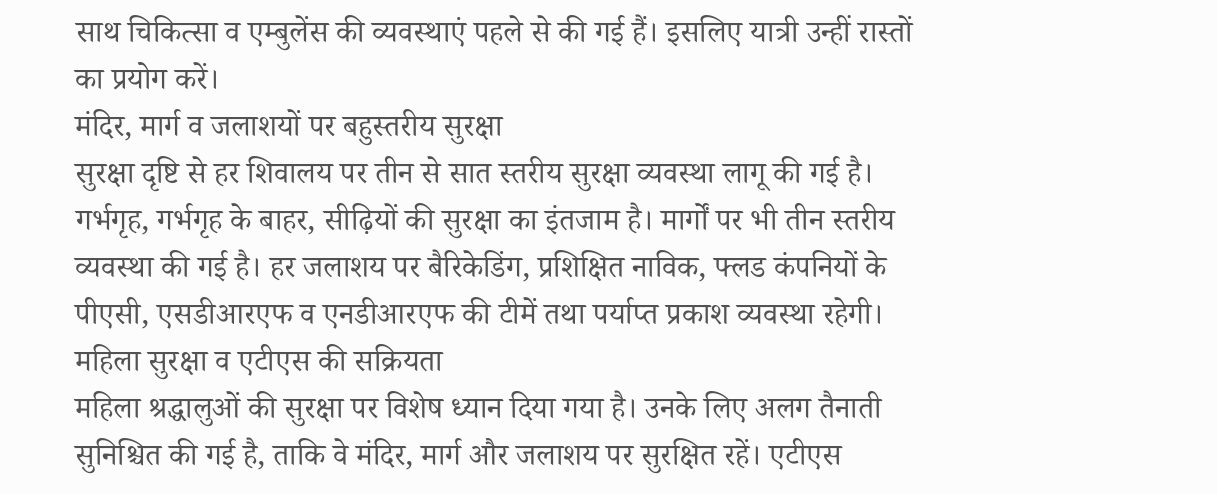साथ चिकित्सा व एम्बुलेंस की व्यवस्थाएं पहले से की गई हैं। इसलिए यात्री उन्हीं रास्तों का प्रयोग करें।
मंदिर, मार्ग व जलाशयों पर बहुस्तरीय सुरक्षा
सुरक्षा दृष्टि से हर शिवालय पर तीन से सात स्तरीय सुरक्षा व्यवस्था लागू की गई है। गर्भगृह, गर्भगृह के बाहर, सीढ़ियों की सुरक्षा का इंतजाम है। मार्गों पर भी तीन स्तरीय व्यवस्था की गई है। हर जलाशय पर बैरिकेडिंग, प्रशिक्षित नाविक, फ्लड कंपनियों के पीएसी, एसडीआरएफ व एनडीआरएफ की टीमें तथा पर्याप्त प्रकाश व्यवस्था रहेगी।
महिला सुरक्षा व एटीएस की सक्रियता
महिला श्रद्धालुओं की सुरक्षा पर विशेष ध्यान दिया गया है। उनके लिए अलग तैनाती सुनिश्चित की गई है, ताकि वे मंदिर, मार्ग और जलाशय पर सुरक्षित रहें। एटीएस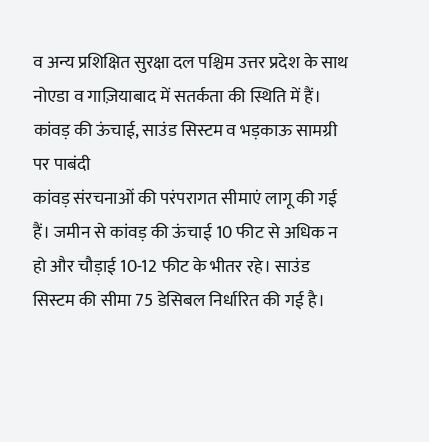व अन्य प्रशिक्षित सुरक्षा दल पश्चिम उत्तर प्रदेश के साथ नोएडा व गाज़ियाबाद में सतर्कता की स्थिति में हैं।
कांवड़ की ऊंचाई, साउंड सिस्टम व भड़काऊ सामग्री पर पाबंदी
कांवड़ संरचनाओं की परंपरागत सीमाएं लागू की गई हैं। जमीन से कांवड़ की ऊंचाई 10 फीट से अधिक न हो और चौड़ाई 10-12 फीट के भीतर रहे। साउंड सिस्टम की सीमा 75 डेसिबल निर्धारित की गई है।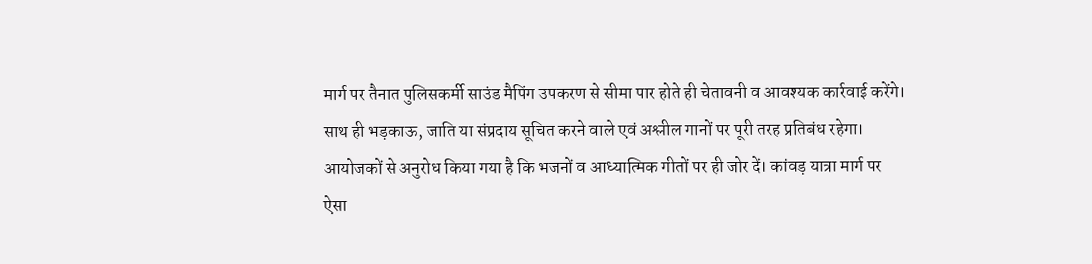मार्ग पर तैनात पुलिसकर्मी साउंड मैपिंग उपकरण से सीमा पार होते ही चेतावनी व आवश्यक कार्रवाई करेंगे। साथ ही भड़काऊ, जाति या संप्रदाय सूचित करने वाले एवं अश्लील गानों पर पूरी तरह प्रतिबंध रहेगा। आयोजकों से अनुरोध किया गया है कि भजनों व आध्यात्मिक गीतों पर ही जोर दें। कांवड़ यात्रा मार्ग पर ऐसा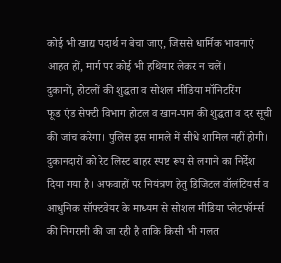कोई भी खाद्य पदार्थ न बेचा जाए, जिससे धार्मिक भावनाएं आहत हों, मार्ग पर कोई भी हथियार लेकर न चलें।
दुकानों, होटलों की शुद्धता व सोशल मीडिया मॉनिटरिंग
फूड एंड सेफ्टी विभाग होटल व खान-पान की शुद्धता व दर सूची की जांच करेगा। पुलिस इस मामले में सीधे शामिल नहीं होगी। दुकानदारों को रेट लिस्ट बाहर स्पष्ट रूप से लगाने का निर्देश दिया गया है। अफवाहों पर नियंत्रण हेतु डिजिटल वॉलंटियर्स व आधुनिक सॉफ्टवेयर के माध्यम से सोशल मीडिया प्लेटफॉर्म्स की निगरानी की जा रही है ताकि किसी भी गलत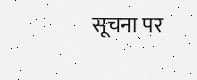सूचना पर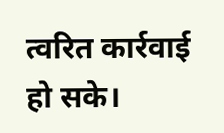त्वरित कार्रवाई हो सके।